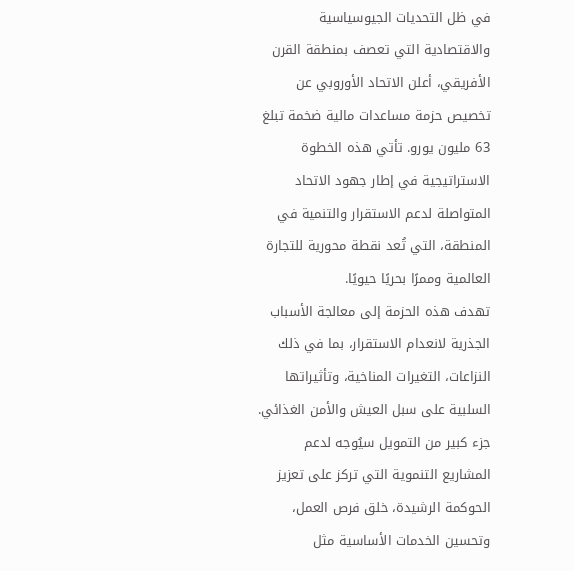في ظل التحديات الجيوسياسية والاقتصادية التي تعصف بمنطقة القرن الأفريقي، أعلن الاتحاد الأوروبي عن تخصيص حزمة مساعدات مالية ضخمة تبلغ 63 مليون يورو. تأتي هذه الخطوة الاستراتيجية في إطار جهود الاتحاد المتواصلة لدعم الاستقرار والتنمية في المنطقة، التي تُعد نقطة محورية للتجارة العالمية وممرًا بحريًا حيويًا.
تهدف هذه الحزمة إلى معالجة الأسباب الجذرية لانعدام الاستقرار، بما في ذلك النزاعات، التغيرات المناخية، وتأثيراتها السلبية على سبل العيش والأمن الغذائي. جزء كبير من التمويل سيُوجه لدعم المشاريع التنموية التي تركز على تعزيز الحوكمة الرشيدة، خلق فرص العمل، وتحسين الخدمات الأساسية مثل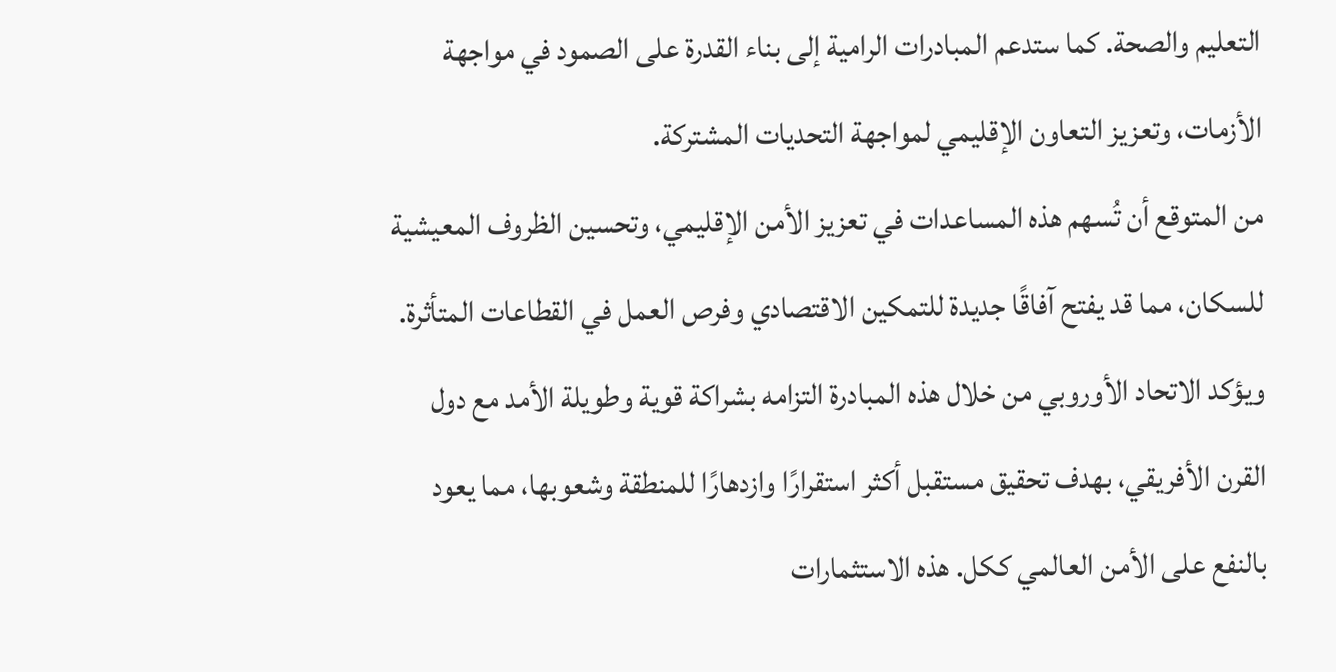التعليم والصحة. كما ستدعم المبادرات الرامية إلى بناء القدرة على الصمود في مواجهة الأزمات، وتعزيز التعاون الإقليمي لمواجهة التحديات المشتركة.
من المتوقع أن تُسهم هذه المساعدات في تعزيز الأمن الإقليمي، وتحسين الظروف المعيشية للسكان، مما قد يفتح آفاقًا جديدة للتمكين الاقتصادي وفرص العمل في القطاعات المتأثرة. ويؤكد الاتحاد الأوروبي من خلال هذه المبادرة التزامه بشراكة قوية وطويلة الأمد مع دول القرن الأفريقي، بهدف تحقيق مستقبل أكثر استقرارًا وازدهارًا للمنطقة وشعوبها، مما يعود بالنفع على الأمن العالمي ككل. هذه الاستثمارات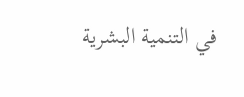في التنمية البشرية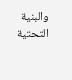والبنية التحتية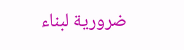ضرورية لبناء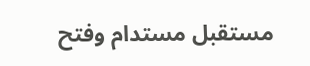مستقبل مستدام وفتح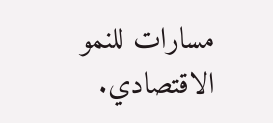مسارات للنمو الاقتصادي.